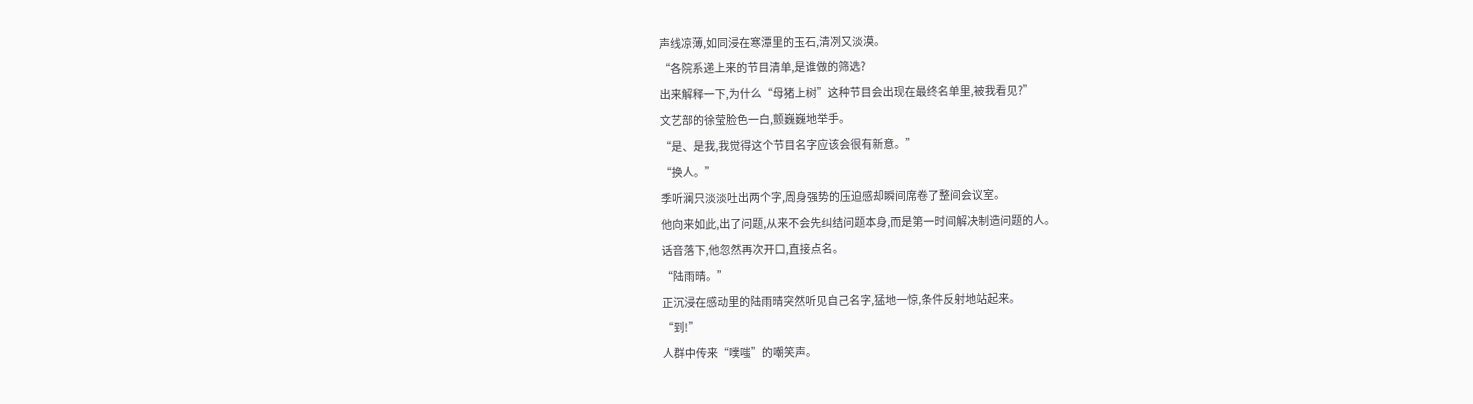声线凉薄,如同浸在寒潭里的玉石,清冽又淡漠。
“各院系递上来的节目清单,是谁做的筛选?
出来解释一下,为什么“母猪上树”这种节目会出现在最终名单里,被我看见?”
文艺部的徐莹脸色一白,颤巍巍地举手。
“是、是我,我觉得这个节目名字应该会很有新意。”
“换人。”
季听澜只淡淡吐出两个字,周身强势的压迫感却瞬间席卷了整间会议室。
他向来如此,出了问题,从来不会先纠结问题本身,而是第一时间解决制造问题的人。
话音落下,他忽然再次开口,直接点名。
“陆雨晴。”
正沉浸在感动里的陆雨晴突然听见自己名字,猛地一惊,条件反射地站起来。
“到!”
人群中传来“噗嗤”的嘲笑声。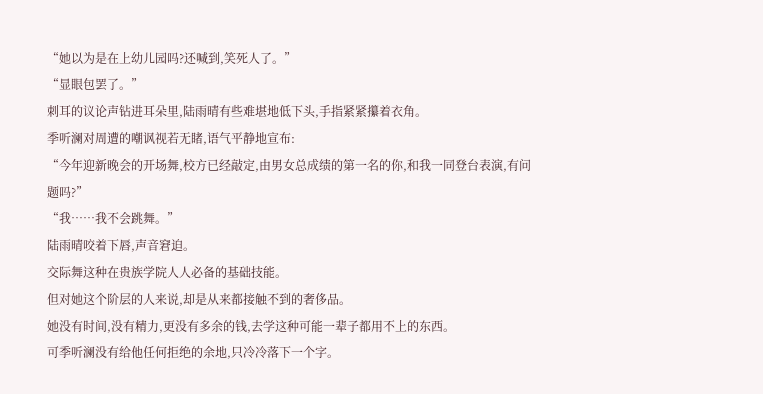“她以为是在上幼儿园吗?还喊到,笑死人了。”
“显眼包罢了。”
刺耳的议论声钻进耳朵里,陆雨晴有些难堪地低下头,手指紧紧攥着衣角。
季听澜对周遭的嘲讽视若无睹,语气平静地宣布:
“今年迎新晚会的开场舞,校方已经敲定,由男女总成绩的第一名的你,和我一同登台表演,有问题吗?”
“我……我不会跳舞。”
陆雨晴咬着下唇,声音窘迫。
交际舞这种在贵族学院人人必备的基础技能。
但对她这个阶层的人来说,却是从来都接触不到的奢侈品。
她没有时间,没有精力,更没有多余的钱,去学这种可能一辈子都用不上的东西。
可季听澜没有给他任何拒绝的余地,只冷冷落下一个字。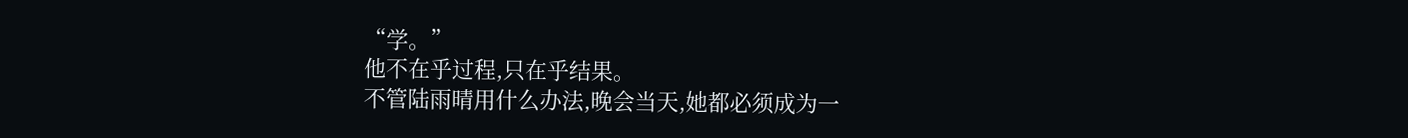“学。”
他不在乎过程,只在乎结果。
不管陆雨晴用什么办法,晚会当天,她都必须成为一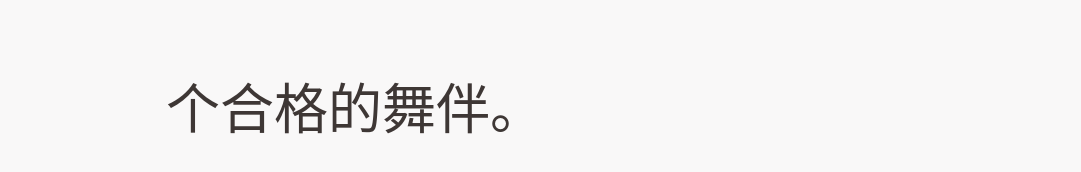个合格的舞伴。